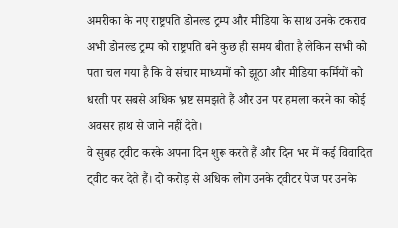अमरीका के नए राष्ट्रपति डोनल्ड ट्रम्प और मीडिया के साथ उनके टकराव
अभी डोनल्ड ट्रम्प को राष्ट्रपति बने कुछ ही समय बीता है लेकिन सभी को पता चल गया है कि वे संचार माध्यमों को झूठा और मीडिया कर्मियों को धरती पर सबसे अधिक भ्रष्ट समझते हैं और उन पर हमला करने का कोई अवसर हाथ से जाने नहीं देते।
वे सुबह ट्वीट करके अपना दिन शुरू करते हैं और दिन भर में कई विवादित ट्वीट कर देते हैं। दो करोड़ से अधिक लोग उनके ट्वीटर पेज पर उनके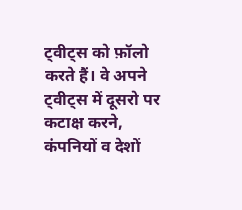ट्वीट्स को फ़ॉलो करते हैं। वे अपने ट्वीट्स में दूसरो पर कटाक्ष करने, कंपनियों व देशों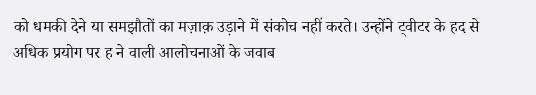को धमकी देने या समझौतों का मज़ाक़ उड़ाने में संकोच नहीं करते। उन्होंने ट्वीटर के हद से अधिक प्रयोग पर ह ने वाली आलोचनाओं के जवाब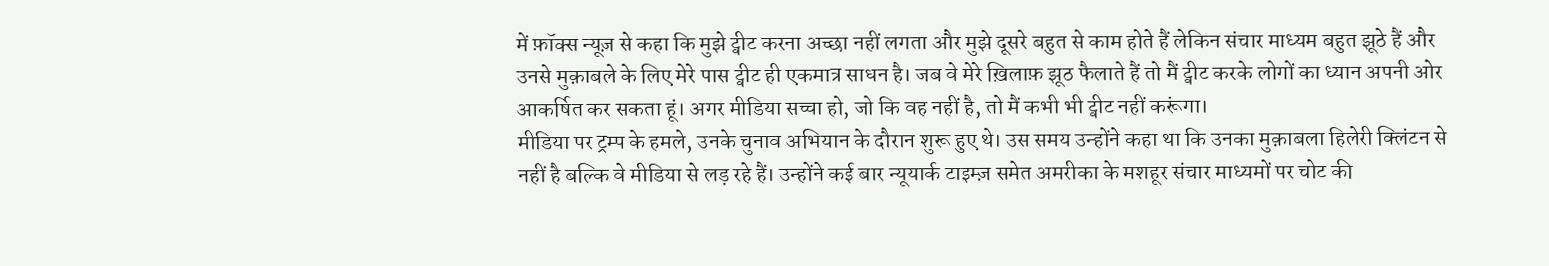में फ़ॉक्स न्यूज़ से कहा कि मुझे ट्वीट करना अच्छा नहीं लगता और मुझे दूसरे बहुत से काम होते हैं लेकिन संचार माध्यम बहुत झूठे हैं और उनसे मुक़ाबले के लिए मेरे पास ट्वीट ही एकमात्र साधन है। जब वे मेरे ख़िलाफ़ झूठ फैलाते हैं तो मैं ट्वीट करके लोगों का ध्यान अपनी ओर आकर्षित कर सकता हूं। अगर मीडिया सच्चा हो, जो कि वह नहीं है, तो मैं कभी भी ट्वीट नहीं करूंगा।
मीडिया पर ट्रम्प के हमले, उनके चुनाव अभियान के दौरान शुरू हुए थे। उस समय उन्होंने कहा था कि उनका मुक़ाबला हिलेरी क्लिंटन से नहीं है बल्कि वे मीडिया से लड़ रहे हैं। उन्होंने कई बार न्यूयार्क टाइम्ज़ समेत अमरीका के मशहूर संचार माध्यमों पर चोट की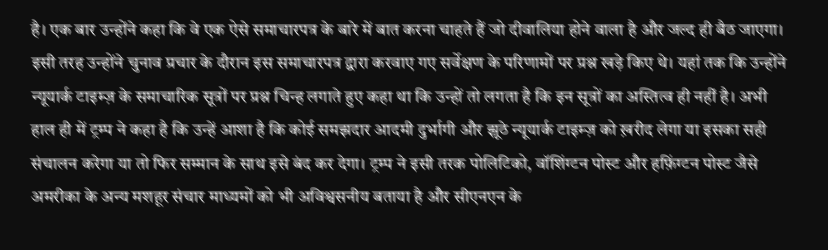है। एक बार उन्होंने कहा कि वे एक ऐसे समाचारपत्र के बारे में बात करना चाहते हैं जो दीवालिया होने वाला है और जल्द ही बैठ जाएगा। इसी तरह उन्होंने चुनाव प्रचार के दौरान इस समाचारपत्र द्वारा करवाए गए सर्वेक्षण के परिणामों पर प्रश्न खड़े किए थे। यहां तक कि उन्होंने न्यूयार्क टाइम्ज़ के समाचारिक सूत्रों पर प्रश्न चिन्ह लगाते हुए कहा था कि उन्हों तो लगता है कि इन सूत्रों का अस्तित्व ही नहीं है। अभी हाल ही में ट्रम्प ने कहा है कि उन्हें आशा है कि कोई समझदार आदमी दुर्भागी और झूठे न्यूयार्क टाइम्ज़ को ख़रीद लेगा या इसका सही संचालन करेगा या तो फिर सम्मान के साथ इसे बंद कर देगा। ट्रम्प ने इसी तरक पोलिटिको, वॉशिंग्टन पोस्ट और हफ़िंग्टन पोस्ट जैसे अमरीका के अन्य मशहूर संचार माध्यमों को भी अविश्वसनीय बताया है और सीएनएन के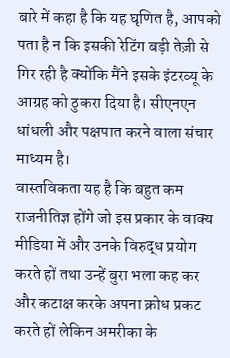बारे में कहा है कि यह घृणित है, आपको पता है न कि इसकी रेटिंग बड़ी तेज़ी से गिर रही है क्योंकि मैंने इसके इंटरव्यू के आग्रह को ठुकरा दिया है। सीएनएन धांधली और पक्षपात करने वाला संचार माध्यम है।
वास्तविकता यह है कि बहुत कम राजनीतिज्ञ होंगे जो इस प्रकार के वाक्य मीडिया में और उनके विरुद्ध प्रयोग करते हों तथा उन्हें बुरा भला कह कर और कटाक्ष करके अपना क्रोध प्रकट करते हों लेकिन अमरीका के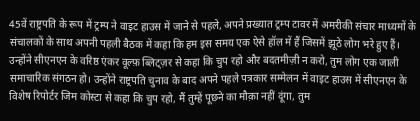45वें राष्ट्रपति के रूप में ट्रम्प ने वाइट हाउस में जाने से पहले, अपने प्रख्यात ट्रम्प टावर में अमरीकी संचार माध्यमों के संचालकों के साथ अपनी पहली बैठक में कहा कि हम इस समय एक ऐसे हॉल में हैं जिसमें झूठे लोग भरे हुए हैं। उन्होंने सीएनएन के वरिष्ठ एंकर वूल्फ़ ब्लिट्ज़र से कहा कि चुप रहो और बदतमीज़ी न करो, तुम लोग एक जाली समाचारिक संगठन हो। उन्होंने राष्ट्रपति चुनाव के बाद अपने पहले पत्रकार सम्मेलन में वाइट हाउस में सीएनएन के विशेष रिपोर्टर जिम कोस्टा से कहा कि चुप रहो, मैं तुम्हें पूछने का मौक़ा नहीं दूंगा, तुम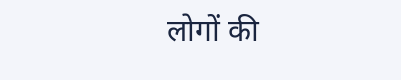लोगों की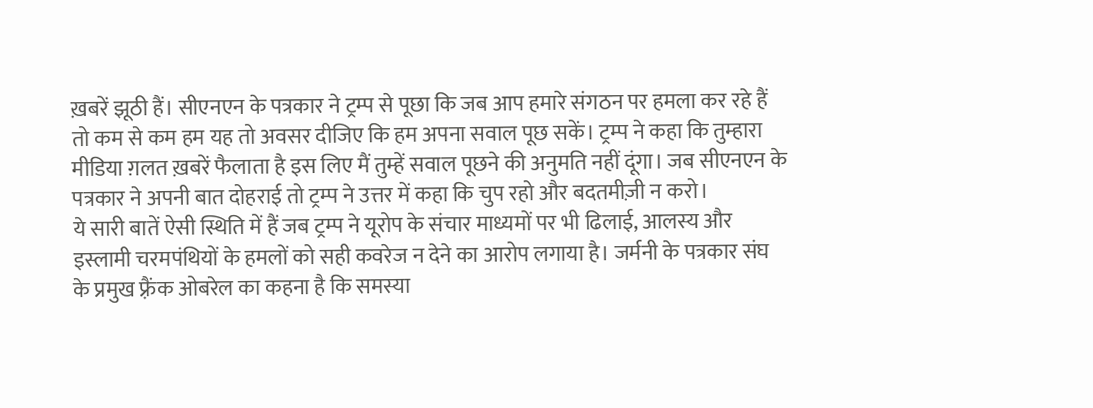ख़बरें झूठी हैं। सीएनएन के पत्रकार ने ट्रम्प से पूछा कि जब आप हमारे संगठन पर हमला कर रहे हैं तो कम से कम हम यह तो अवसर दीजिए कि हम अपना सवाल पूछ सकें। ट्रम्प ने कहा कि तुम्हारा मीडिया ग़लत ख़बरें फैलाता है इस लिए मैं तुम्हें सवाल पूछने की अनुमति नहीं दूंगा। जब सीएनएन के पत्रकार ने अपनी बात दोहराई तो ट्रम्प ने उत्तर में कहा कि चुप रहो और बदतमीज़ी न करो।
ये सारी बातें ऐसी स्थिति में हैं जब ट्रम्प ने यूरोप के संचार माध्यमों पर भी ढिलाई, आलस्य और इस्लामी चरमपंथियों के हमलों को सही कवरेज न देने का आरोप लगाया है। जर्मनी के पत्रकार संघ के प्रमुख फ़्रैंक ओबरेल का कहना है कि समस्या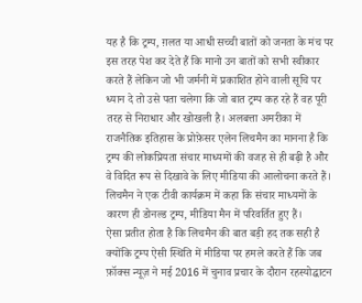यह है कि ट्रम्प, ग़लत या आधी सच्ची बातों को जनता के मंच पर इस तरह पेश कर देते हैं कि मानो उन बातों को सभी स्वीकार करते हैं लेकिन जो भी जर्मनी में प्रकाशित होने वाली सूचि पर ध्यान दे तो उसे पता चलेगा कि जो बात ट्रम्प कह रहे हैं वह पूरी तरह से निराधार और खोखली है। अलबत्ता अमरीका में राजनैतिक इतिहास के प्रोफ़ेसर एलेन लिचमैन का मानना है कि ट्रम्प की लोकप्रियता संचार माध्यमों की वजह से ही बढ़ी है और वे विदित रूप से दिखावे के लिए मीडिया की आलोचना करते हैं। लिचमैन ने एक टीवी कार्यक्रम में कहा कि संचार माध्यमों के कारण ही डोनल्ड ट्रम्प, मीडिया मैन में परिवर्तित हुए हैं।
ऐसा प्रतीत होता है कि लिचमैन की बात बड़ी हद तक सही है क्योंकि ट्रम्प ऐसी स्थिति में मीडिया पर हमले करते हैं कि जब फ़ॉक्स न्यूज़ ने मई 2016 में चुनाव प्रचार के दौरान रहस्योद्घाटन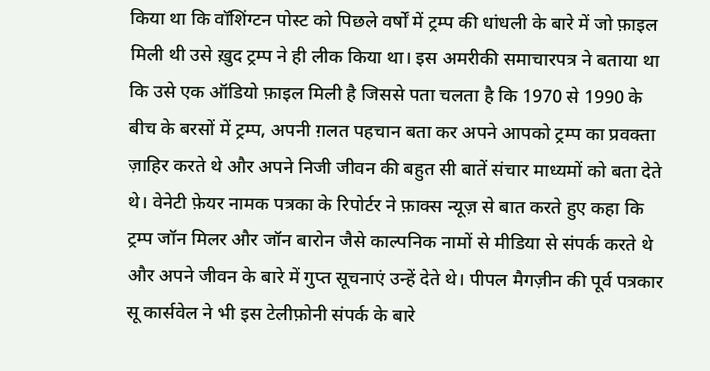किया था कि वॉशिंग्टन पोस्ट को पिछले वर्षों में ट्रम्प की धांधली के बारे में जो फ़ाइल मिली थी उसे ख़ुद ट्रम्प ने ही लीक किया था। इस अमरीकी समाचारपत्र ने बताया था कि उसे एक ऑडियो फ़ाइल मिली है जिससे पता चलता है कि 1970 से 1990 के बीच के बरसों में ट्रम्प, अपनी ग़लत पहचान बता कर अपने आपको ट्रम्प का प्रवक्ता ज़ाहिर करते थे और अपने निजी जीवन की बहुत सी बातें संचार माध्यमों को बता देते थे। वेनेटी फ़ेयर नामक पत्रका के रिपोर्टर ने फ़ाक्स न्यूज़ से बात करते हुए कहा कि ट्रम्प जॉन मिलर और जॉन बारोन जैसे काल्पनिक नामों से मीडिया से संपर्क करते थे और अपने जीवन के बारे में गुप्त सूचनाएं उन्हें देते थे। पीपल मैगज़ीन की पूर्व पत्रकार सू कार्सवेल ने भी इस टेलीफ़ोनी संपर्क के बारे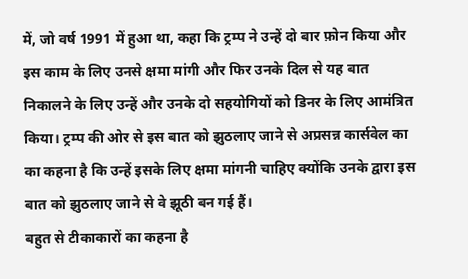में, जो वर्ष 1991 में हुआ था, कहा कि ट्रम्प ने उन्हें दो बार फ़ोन किया और इस काम के लिए उनसे क्षमा मांगी और फिर उनके दिल से यह बात निकालने के लिए उन्हें और उनके दो सहयोगियों को डिनर के लिए आमंत्रित किया। ट्रम्प की ओर से इस बात को झुठलाए जाने से अप्रसन्न कार्सवेल का का कहना है कि उन्हें इसके लिए क्षमा मांगनी चाहिए क्योंकि उनके द्वारा इस बात को झुठलाए जाने से वे झूठी बन गई हैं।
बहुत से टीकाकारों का कहना है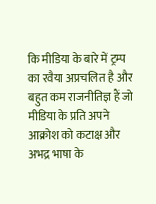कि मीडिया के बारे में ट्रम्प का रवैया अप्रचलित है और बहुत कम राजनीतिज्ञ हैं जो मीडिया के प्रति अपने आक्रोश को कटाक्ष और अभद्र भाषा के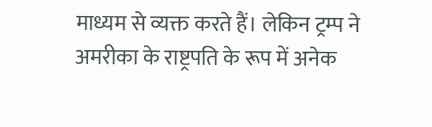माध्यम से व्यक्त करते हैं। लेकिन ट्रम्प ने अमरीका के राष्ट्रपति के रूप में अनेक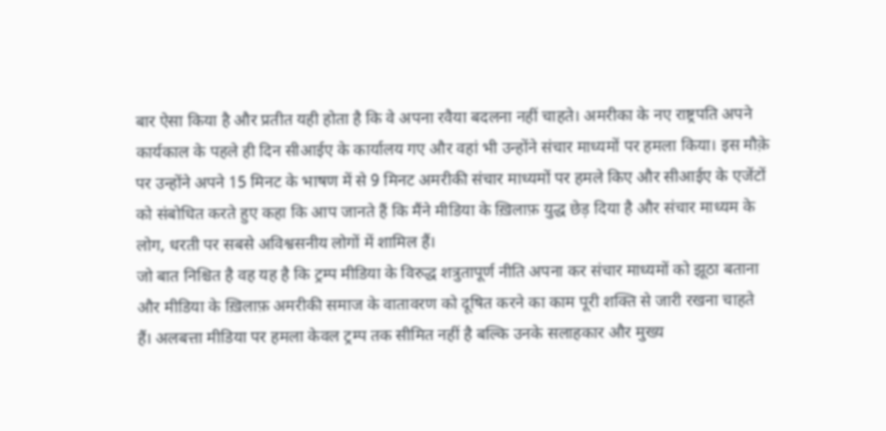बार ऐसा किया है और प्रतीत यही होता है कि वे अपना रवैया बदलना नहीं चाहते। अमरीका के नए राष्ट्रपति अपने कार्यकाल के पहले ही दिन सीआईए के कार्यालय गए और वहां भी उन्होंने संचार माध्यमों पर हमला किया। इस मौक़े पर उन्होंने अपने 15 मिनट के भाषण में से 9 मिनट अमरीकी संचार माध्यमों पर हमले किए और सीआईए के एजेंटों को संबोधित करते हुए कहा कि आप जानते हैं कि मैंने मीडिया के ख़िलाफ़ युद्ध छेड़ दिया है और संचार माध्यम के लोग, धरती पर सबसे अविश्वसनीय लोगों में शामिल हैं।
जो बात निश्चित है वह यह है कि ट्रम्प मीडिया के विरुद्ध शत्रुतापूर्ण नीति अपना कर संचार माध्यमों को झूठा बताना और मीडिया के ख़िलाफ़ अमरीकी समाज के वातावरण को दूषित करने का काम पूरी शक्ति से जारी रखना चाहते हैं। अलबत्ता मीडिया पर हमला केवल ट्रम्प तक सीमित नहीं है बल्कि उनके सलाहकार और मुख्य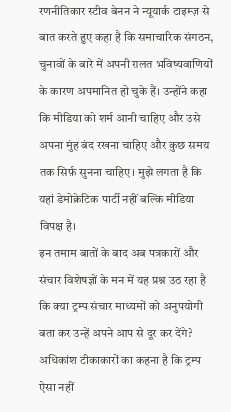रणनीतिकार स्टीव बेनन ने न्यूयार्क टाइम्ज़ से बात करते हुए कहा है कि समाचारिक संगठन, चुनावों के बारे में अपनी ग़लत भविष्यवाणियों के कारण अपमानित हो चुके हैं। उन्होंने कहा कि मीडिया को शर्म आनी चाहिए और उसे अपना मुंह बंद रखना चाहिए और कुछ समय तक सिर्फ़ सुनना चाहिए। मुझे लगता है कि यहां डेमोक्रेटिक पार्टी नहीं बल्कि मीडिया विपक्ष है।
इन तमाम बातों के बाद अब पत्रकारों और संचार विशेषज्ञों के मन में यह प्रश्न उठ रहा है कि क्या ट्रम्प संचार माध्यमों को अनुपयोगी बता कर उन्हें अपने आप से दूर कर देंगे? अधिकांश टीकाकारों का कहना है कि ट्रम्प ऐसा नहीं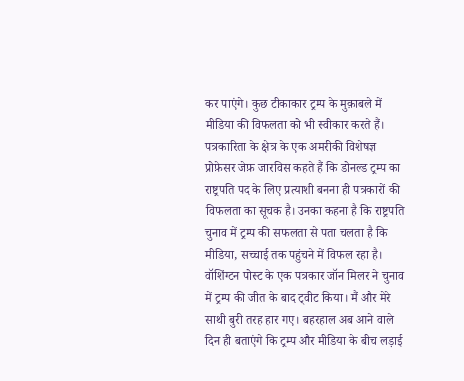कर पाएंगे। कुछ टीकाकार ट्रम्प के मुक़ाबले में मीडिया की विफलता को भी स्वीकार करते हैं। पत्रकारिता के क्षेत्र के एक अमरीकी विशेषज्ञ प्रोफ़ेसर जेफ़ जारविस कहते हैं कि डोनल्ड ट्रम्प का राष्ट्रपति पद के लिए प्रत्याशी बनना ही पत्रकारों की विफलता का सूचक है। उनका कहना है कि राष्ट्रपति चुनाव में ट्रम्प की सफलता से पता चलता है कि मीडिया, सच्चाई तक पहुंचने में विफल रहा है। वॉशिंग्टन पोस्ट के एक पत्रकार जॉन मिलर ने चुनाव में ट्रम्प की जीत के बाद ट्वीट किया। मैं और मेरे साथी बुरी तरह हार गए। बहरहाल अब आने वाले दिन ही बताएंगे कि ट्रम्प और मीडिया के बीच लड़ाई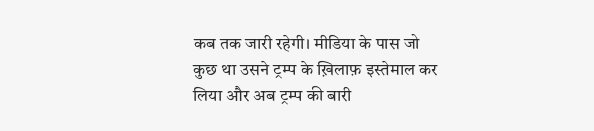कब तक जारी रहेगी। मीडिया के पास जो कुछ था उसने ट्रम्प के ख़िलाफ़ इस्तेमाल कर लिया और अब ट्रम्प की बारी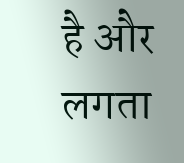है और लगता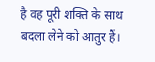है वह पूरी शक्ति के साथ बदला लेने को आतुर हैं।